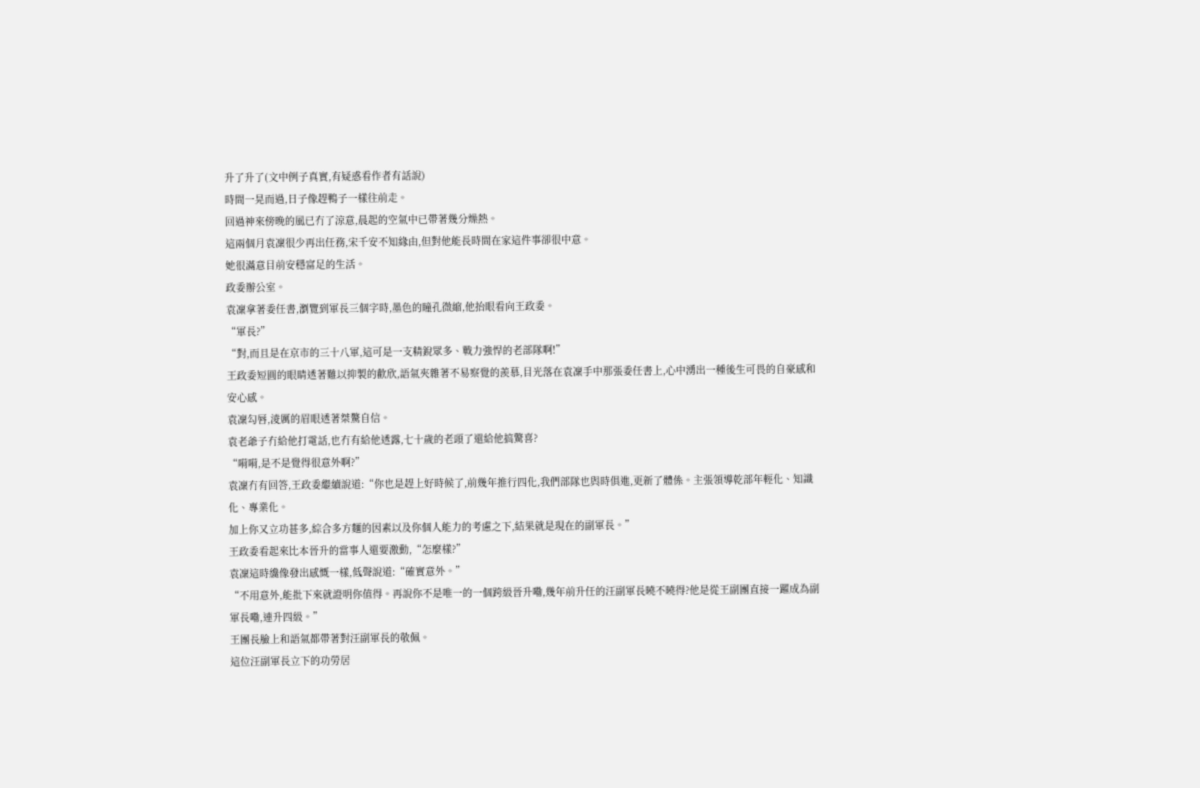升了升了(文中例子真實,有疑惑看作者有話說)
時間一晃而過,日子像趕鴨子一樣往前走。
回過神來傍晚的風已冇了涼意,晨起的空氣中已帶著幾分燥熱。
這兩個月袁凜很少再出任務,宋千安不知緣由,但對他能長時間在家這件事卻很中意。
她很滿意目前安穩富足的生活。
政委辦公室。
袁凜拿著委任書,瀏覽到軍長三個字時,墨色的瞳孔微縮,他抬眼看向王政委。
“軍長?”
“對,而且是在京市的三十八軍,這可是一支精銳眾多、戰力強悍的老部隊啊!”
王政委短圓的眼睛透著難以抑製的歡欣,語氣夾雜著不易察覺的羨慕,目光落在袁凜手中那張委任書上,心中湧出一種後生可畏的自豪感和安心感。
袁凜勾唇,淩厲的眉眼透著桀驁自信。
袁老爺子冇給他打電話,也冇有給他透露,七十歲的老頭了還給他搞驚喜?
“嗬嗬,是不是覺得很意外啊?”
袁凜冇有回答,王政委繼續說道:“你也是趕上好時候了,前幾年推行四化,我們部隊也與時俱進,更新了體係。主張領導乾部年輕化、知識化、專業化。
加上你又立功甚多,綜合多方麵的因素以及你個人能力的考慮之下,結果就是現在的副軍長。”
王政委看起來比本晉升的當事人還要激動,“怎麼樣?”
袁凜這時纔像發出感慨一樣,低聲說道:“確實意外。”
“不用意外,能批下來就證明你值得。再說你不是唯一的一個跨級晉升嘞,幾年前升任的汪副軍長曉不曉得?他是從王副團直接一躍成為副軍長嘞,連升四級。”
王團長臉上和語氣都帶著對汪副軍長的敬佩。
這位汪副軍長立下的功勞居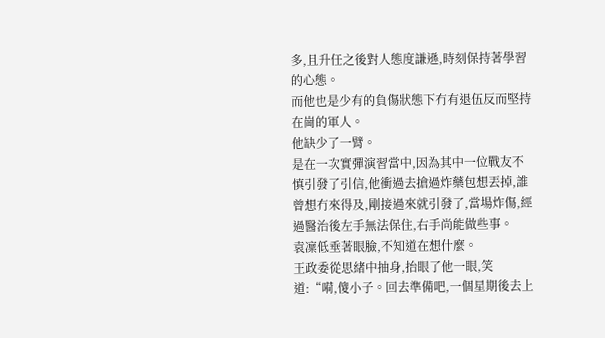多,且升任之後對人態度謙遜,時刻保持著學習的心態。
而他也是少有的負傷狀態下冇有退伍反而堅持在崗的軍人。
他缺少了一臂。
是在一次實彈演習當中,因為其中一位戰友不慎引發了引信,他衝過去搶過炸藥包想丟掉,誰曾想冇來得及,剛接過來就引發了,當場炸傷,經過醫治後左手無法保住,右手尚能做些事。
袁凜低垂著眼臉,不知道在想什麼。
王政委從思緒中抽身,抬眼了他一眼,笑道:“嗬,傻小子。回去準備吧,一個星期後去上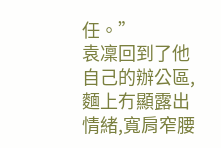任。”
袁凜回到了他自己的辦公區,麵上冇顯露出情緒,寬肩窄腰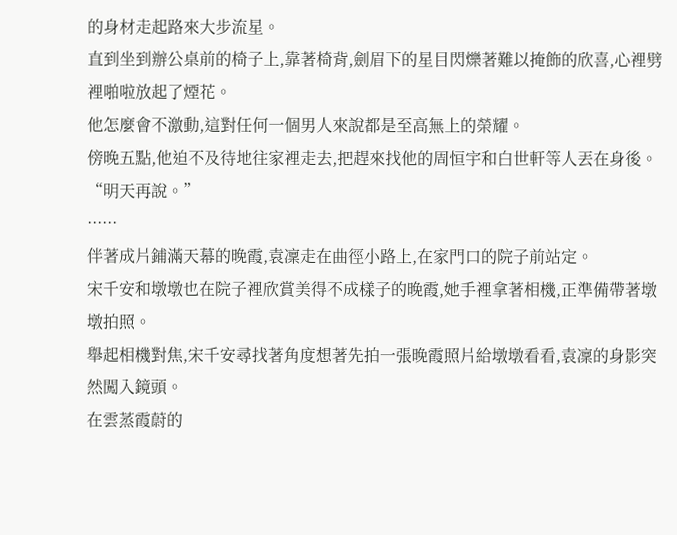的身材走起路來大步流星。
直到坐到辦公桌前的椅子上,靠著椅背,劍眉下的星目閃爍著難以掩飾的欣喜,心裡劈裡啪啦放起了煙花。
他怎麼會不激動,這對任何一個男人來說都是至高無上的榮耀。
傍晚五點,他迫不及待地往家裡走去,把趕來找他的周恒宇和白世軒等人丟在身後。
“明天再說。”
······
伴著成片鋪滿天幕的晚霞,袁凜走在曲徑小路上,在家門口的院子前站定。
宋千安和墩墩也在院子裡欣賞美得不成樣子的晚霞,她手裡拿著相機,正準備帶著墩墩拍照。
舉起相機對焦,宋千安尋找著角度想著先拍一張晚霞照片給墩墩看看,袁凜的身影突然闖入鏡頭。
在雲蒸霞蔚的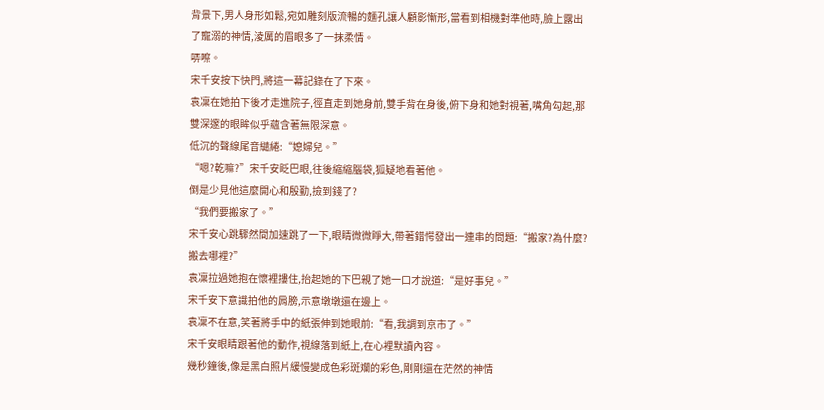背景下,男人身形如鬆,宛如雕刻版流暢的麵孔讓人顧影慚形,當看到相機對準他時,臉上露出了寵溺的神情,淩厲的眉眼多了一抹柔情。
哢嚓。
宋千安按下快門,將這一幕記錄在了下來。
袁凜在她拍下後才走進院子,徑直走到她身前,雙手背在身後,俯下身和她對視著,嘴角勾起,那雙深邃的眼眸似乎蘊含著無限深意。
低沉的聲線尾音繾綣:“媳婦兒。”
“嗯?乾嘛?”宋千安眨巴眼,往後縮縮腦袋,狐疑地看著他。
倒是少見他這麼開心和殷勤,撿到錢了?
“我們要搬家了。”
宋千安心跳驟然間加速跳了一下,眼睛微微睜大,帶著錯愕發出一連串的問題:“搬家?為什麼?搬去哪裡?”
袁凜拉過她抱在懷裡摟住,抬起她的下巴親了她一口才說道:“是好事兒。”
宋千安下意識拍他的肩膀,示意墩墩還在邊上。
袁凜不在意,笑著將手中的紙張伸到她眼前:“看,我調到京市了。”
宋千安眼睛跟著他的動作,視線落到紙上,在心裡默讀內容。
幾秒鐘後,像是黑白照片緩慢變成色彩斑斕的彩色,剛剛還在茫然的神情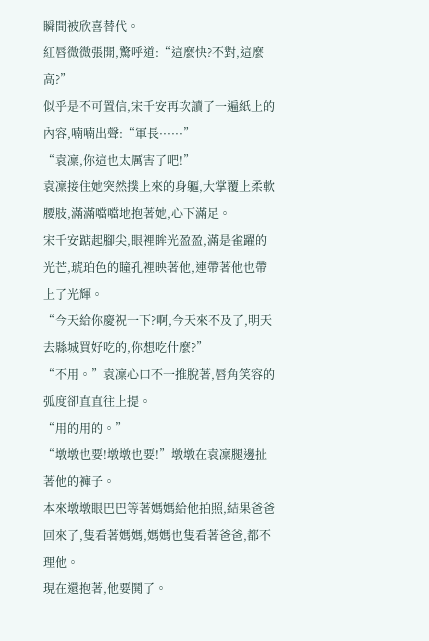瞬間被欣喜替代。
紅唇微微張開,驚呼道:“這麼快?不對,這麼高?”
似乎是不可置信,宋千安再次讀了一遍紙上的內容,喃喃出聲:“軍長······”
“袁凜,你這也太厲害了吧!”
袁凜接住她突然撲上來的身軀,大掌覆上柔軟腰肢,滿滿噹噹地抱著她,心下滿足。
宋千安踮起腳尖,眼裡眸光盈盈,滿是雀躍的光芒,琥珀色的瞳孔裡映著他,連帶著他也帶上了光輝。
“今天給你慶祝一下?啊,今天來不及了,明天去縣城買好吃的,你想吃什麼?”
“不用。”袁凜心口不一推脫著,唇角笑容的弧度卻直直往上提。
“用的用的。”
“墩墩也要!墩墩也要!”墩墩在袁凜腿邊扯著他的褲子。
本來墩墩眼巴巴等著媽媽給他拍照,結果爸爸回來了,隻看著媽媽,媽媽也隻看著爸爸,都不理他。
現在還抱著,他要鬨了。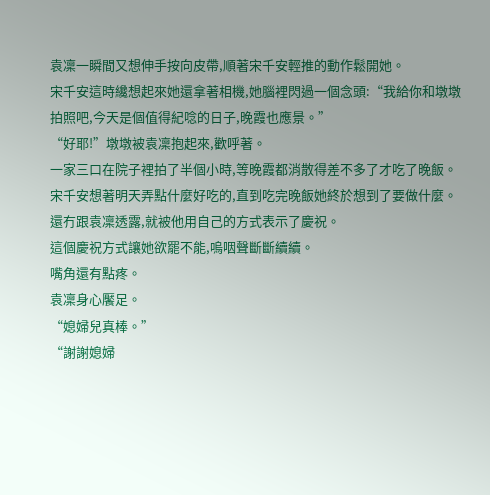袁凜一瞬間又想伸手按向皮帶,順著宋千安輕推的動作鬆開她。
宋千安這時纔想起來她還拿著相機,她腦裡閃過一個念頭:“我給你和墩墩拍照吧,今天是個值得紀唸的日子,晚霞也應景。”
“好耶!”墩墩被袁凜抱起來,歡呼著。
一家三口在院子裡拍了半個小時,等晚霞都消散得差不多了才吃了晚飯。
宋千安想著明天弄點什麼好吃的,直到吃完晚飯她終於想到了要做什麼。
還冇跟袁凜透露,就被他用自己的方式表示了慶祝。
這個慶祝方式讓她欲罷不能,嗚咽聲斷斷續續。
嘴角還有點疼。
袁凜身心饜足。
“媳婦兒真棒。”
“謝謝媳婦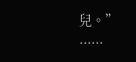兒。”
······